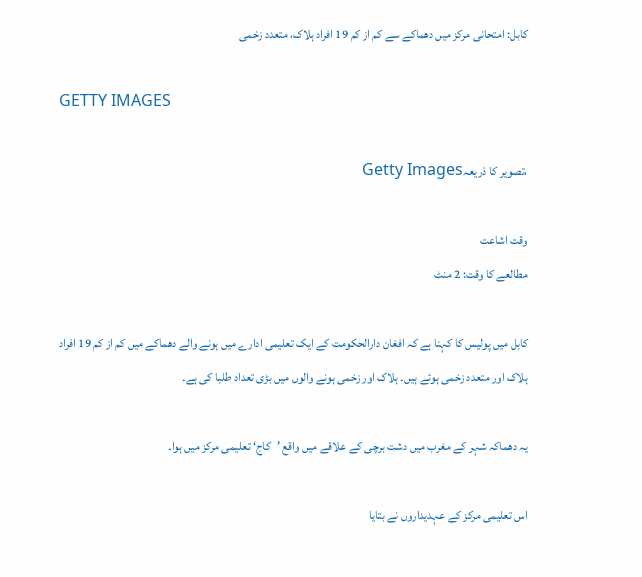کابل: امتحانی مرکز میں دھماکے سے کم از کم 19 افراد ہلاک، متعدد زخمی

GETTY IMAGES

،تصویر کا ذریعہGetty Images

وقت اشاعت
مطالعے کا وقت: 2 منٹ

کابل میں پولیس کا کہنا ہے کہ افغان دارالحکومت کے ایک تعلیمی ادارے میں ہونے والے دھماکے میں کم از کم 19 افراد ہلاک اور متعدد زخمی ہوئے ہیں۔ ہلاک اور زخمی ہونے والوں میں بڑی تعداد طلبا کی ہے۔

یہ دھماکہ شہر کے مغرب میں دشت برچی کے علاقے میں واقع ’کاج‘ تعلیمی مرکز میں ہوا۔

اس تعلیمی مرکز کے عہدیداروں نے بتایا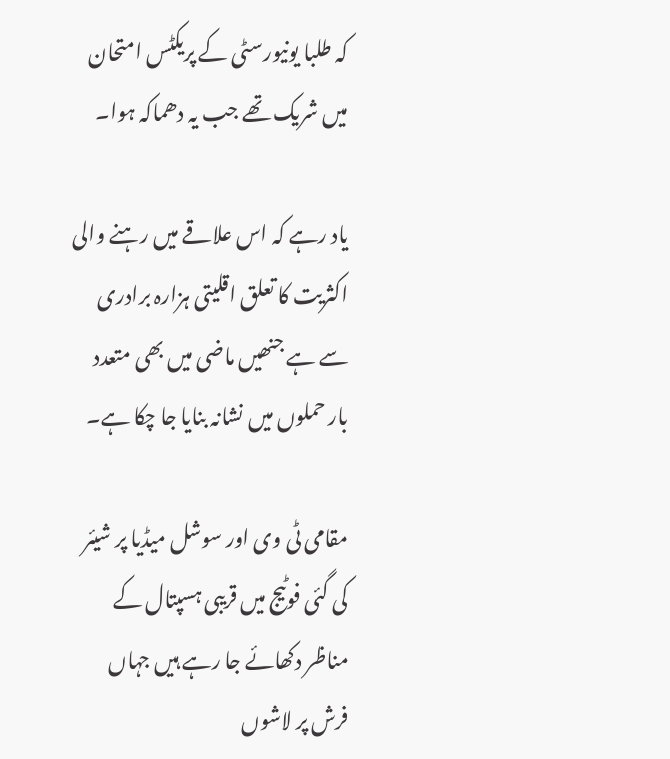کہ طلبا یونیورسٹی کے پریکٹس امتحان میں شریک تھے جب یہ دھماکہ ہوا۔

یاد رہے کہ اس علاقے میں رہنے والی اکثریت کا تعلق اقلیتی ہزارہ برادری سے ہے جنھیں ماضی میں بھی متعدد بار حملوں میں نشانہ بنایا جا چکا ہے۔

مقامی ٹی وی اور سوشل میڈیا پر شیئر کی گئی فوٹیج میں قریبی ہسپتال کے مناظر دکھائے جا رہے ہیں جہاں فرش پر لاشوں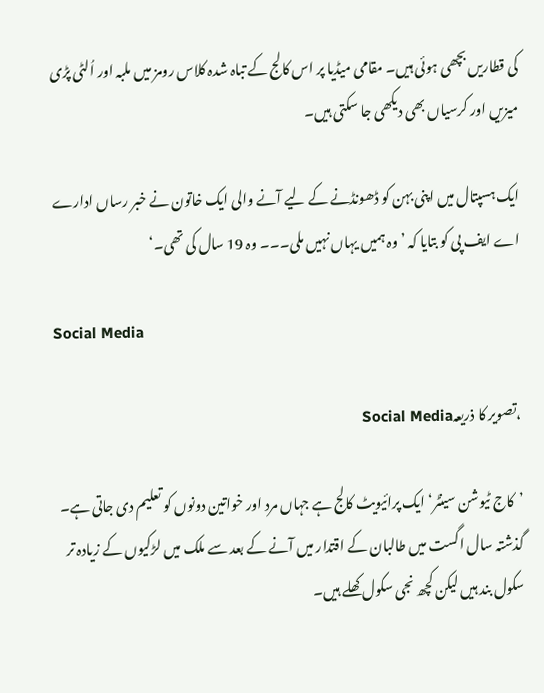کی قطاریں بچھی ہوئی ہیں۔ مقامی میڈیا پر اس کالج کے تباہ شدہ کلاس رومز میں ملبہ اور اُلٹی پڑی میزیں اور کرسیاں بھی دیکھی جا سکتی ہیں۔

ایک ہسپتال میں اپنی بہن کو ڈھونڈنے کے لیے آنے والی ایک خاتون نے خبر رساں ادارے اے ایف پی کو بتایا کہ ’وہ ہمیں یہاں نہیں ملی۔۔۔ وہ 19 سال کی تھی۔‘

Social Media

،تصویر کا ذریعہSocial Media

’کاج ٹیوشن سینٹر‘ ایک پرائیویٹ کالج ہے جہاں مرد اور خواتین دونوں کو تعلیم دی جاتی ہے۔ گذشتہ سال اگست میں طالبان کے اقتدار میں آنے کے بعد سے ملک میں لڑکیوں کے زیادہ تر سکول بند ہیں لیکن کچھ نجی سکول کھلے ہیں۔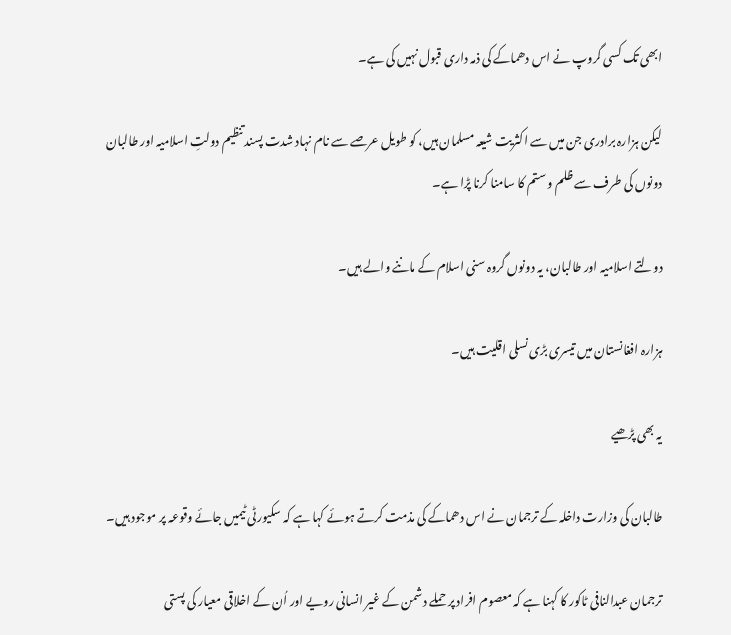ابھی تک کسی گروپ نے اس دھماکے کی ذمہ داری قبول نہیں کی ہے۔

لیکن ہزارہ برادری جن میں سے اکثریت شیعہ مسلمان ہیں، کو طویل عرصے سے نام نہاد شدت پسند تنظیم دولتِ اسلامیہ اور طالبان دونوں کی طرف سے ظلم و ستم کا سامنا کرنا پڑا ہے۔

دولتے اسلامیہ اور طالبان، یہ دونوں گروہ سنی اسلام کے ماننے والے ہیں۔

ہزارہ افغانستان میں تیسری بڑی نسلی اقلیت ہیں۔

یہ بھی پڑھیے

طالبان کی وزارت داخلہ کے ترجمان نے اس دھماکے کی مذمت کرتے ہوئے کہا ہے کہ سکیورٹی ٹیمیں جائے وقوعہ پر موجود ہیں۔

ترجمان عبدالنافی ٹاکور کا کہنا ہے کہ معصوم افراد پر حملے دشمن کے غیر انسانی رویے اور اُن کے اخلاقی معیار کی پستی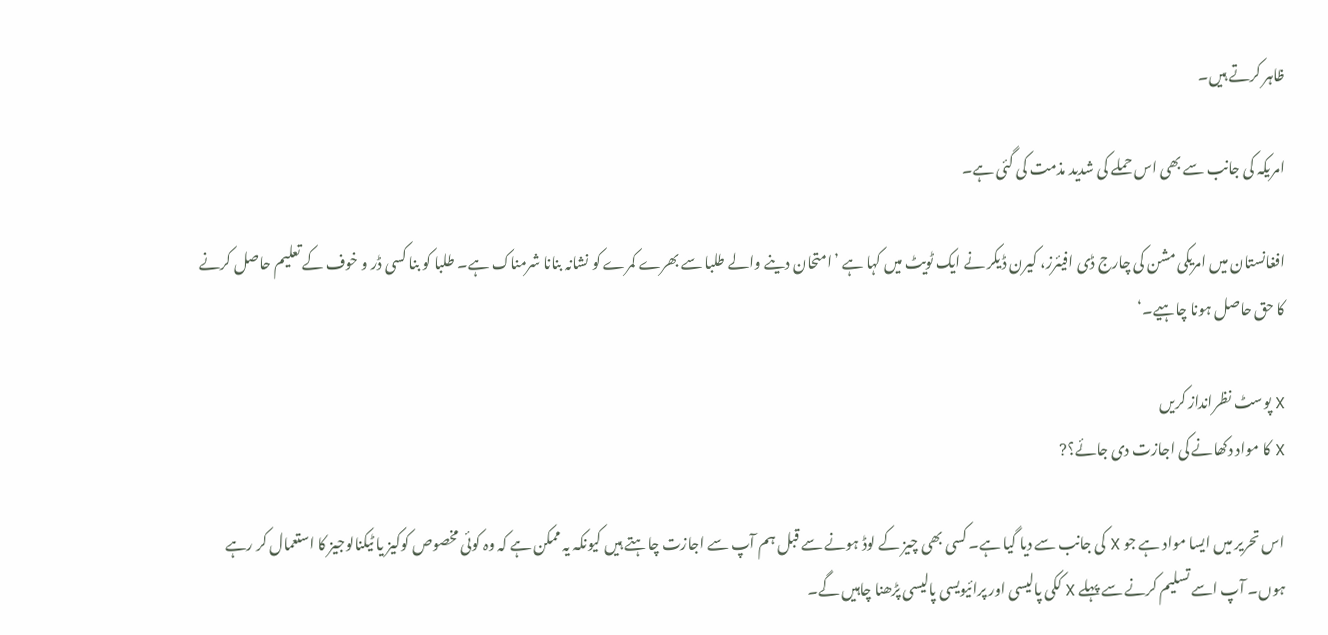ظاہر کرتے ہیں۔

امریکہ کی جانب سے بھی اس حملے کی شدید مذمت کی گئی ہے۔

افغانستان میں امریکی مشن کی چارج ڈی افیئرز، کیرن ڈیکر نے ایک ٹویٹ میں کہا ہے ’امتحان دینے والے طلبا سے بھرے کمرے کو نشانہ بنانا شرمناک ہے۔ طلبا کو بنا کسی ڈر و خوف کے تعلیم حاصل کرنے کا حق حاصل ہونا چاہیے۔‘

X پوسٹ نظرانداز کریں
X کا مواد دکھانے کی اجازت دی جائے؟?

اس تحریر میں ایسا مواد ہے جو X کی جانب سے دیا گیا ہے۔ کسی بھی چیز کے لوڈ ہونے سے قبل ہم آپ سے اجازت چاہتے ہیں کیونکہ یہ ممکن ہے کہ وہ کوئی مخصوص کوکیز یا ٹیکنالوجیز کا استعمال کر رہے ہوں۔ آپ اسے تسلیم کرنے سے پہلے X ککی پالیسی اور پرائیویسی پالیسی پڑھنا چاہیں گے۔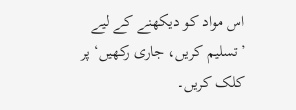اس مواد کو دیکھنے کے لیے ’تسلیم کریں، جاری رکھیں‘ پر کلک کریں۔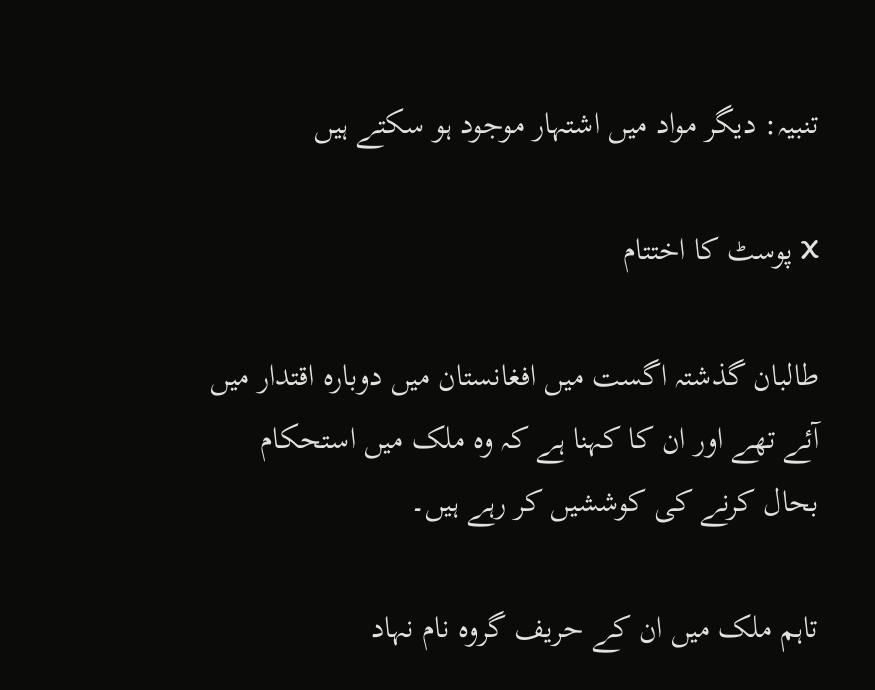تنبیہ: دیگر مواد میں اشتہار موجود ہو سکتے ہیں

X پوسٹ کا اختتام

طالبان گذشتہ اگست میں افغانستان میں دوبارہ اقتدار میں آئے تھے اور ان کا کہنا ہے کہ وہ ملک میں استحکام بحال کرنے کی کوششیں کر رہے ہیں۔

تاہم ملک میں ان کے حریف گروہ نام نہاد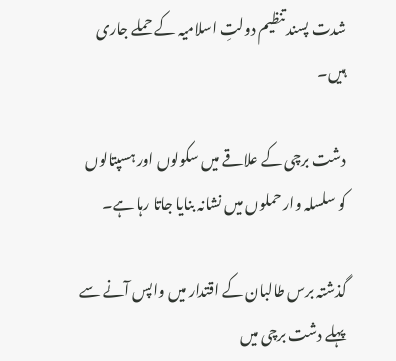شدت پسند تنظیم دولتِ اسلامیہ کے حملے جاری ہیں۔

دشت برچی کے علاقے میں سکولوں اور ہسپتالوں کو سلسلہ وار حملوں میں نشانہ بنایا جاتا رہا ہے۔

گذشتہ برس طالبان کے اقتدار میں واپس آنے سے پہلے دشت برچی میں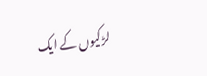لڑکیوں کے ایک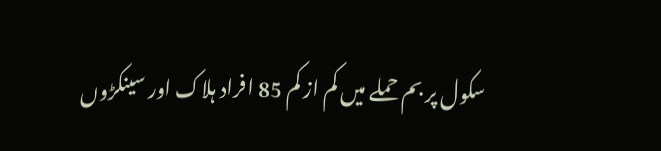سکول پر بم حملے میں کم از کم 85 افراد ہلاک اور سینکڑوں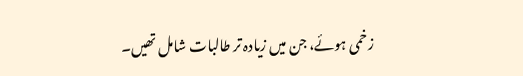زخمی ہوئے، جن میں زیادہ تر طالبات شامل تھیں۔